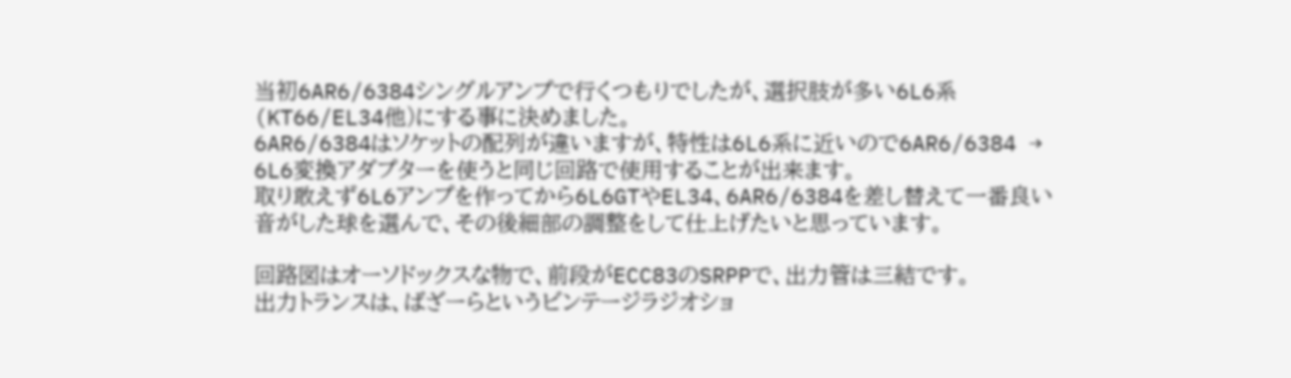当初6AR6/6384シングルアンプで行くつもりでしたが、選択肢が多い6L6系(KT66/EL34他)にする事に決めました。
6AR6/6384はソケットの配列が違いますが、特性は6L6系に近いので6AR6/6384 → 6L6変換アダプターを使うと同じ回路で使用することが出来ます。
取り敢えず6L6アンプを作ってから6L6GTやEL34、6AR6/6384を差し替えて一番良い音がした球を選んで、その後細部の調整をして仕上げたいと思っています。

回路図はオーソドックスな物で、前段がECC83のSRPPで、出力管は三結です。
出力トランスは、ばざーらというビンテージラジオショ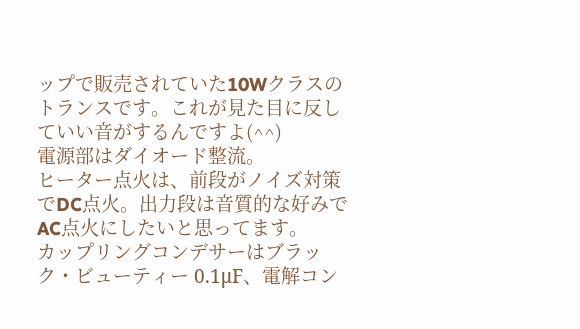ップで販売されていた10Wクラスのトランスです。これが見た目に反していい音がするんですよ(^^)
電源部はダイオード整流。
ヒーター点火は、前段がノイズ対策でDC点火。出力段は音質的な好みでAC点火にしたいと思ってます。
カップリングコンデサーはブラック・ビューティー 0.1μF、電解コン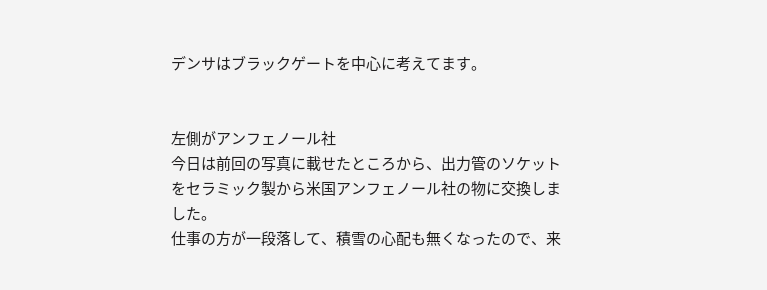デンサはブラックゲートを中心に考えてます。


左側がアンフェノール社
今日は前回の写真に載せたところから、出力管のソケットをセラミック製から米国アンフェノール社の物に交換しました。
仕事の方が一段落して、積雪の心配も無くなったので、来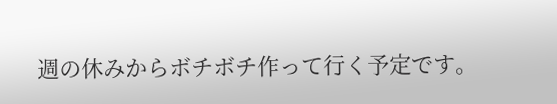週の休みからボチボチ作って行く予定です。